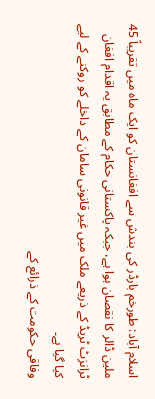اسلام آباد: طورخم بارڈر کی بندش سے افغانستان کو ایک ماہ میں تقریباً 45 ملین ڈالر کا نقصان ہوا ہے، جبکہ پاکستانی حکام کے مطابق یہ اقدام افغان ٹرانزٹ ٹریڈ کے ذریعے ملک میں غیر قانونی سامان کے داخلے کو روکنے کے لیے کیا گیا ہے۔
وفاقی حکومت کے ذرائع کے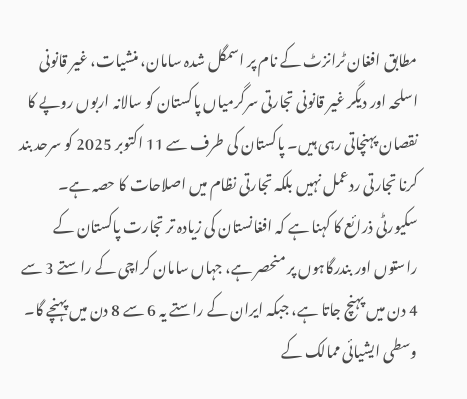مطابق افغان ٹرانزٹ کے نام پر اسمگل شدہ سامان، منشیات، غیر قانونی اسلحہ اور دیگر غیر قانونی تجارتی سرگرمیاں پاکستان کو سالانہ اربوں روپے کا نقصان پہنچاتی رہی ہیں۔ پاکستان کی طرف سے 11 اکتوبر 2025 کو سرحد بند کرنا تجارتی ردعمل نہیں بلکہ تجارتی نظام میں اصلاحات کا حصہ ہے۔
سکیورٹی ذرائع کا کہنا ہے کہ افغانستان کی زیادہ تر تجارت پاکستان کے راستوں اور بندرگاہوں پر منحصر ہے، جہاں سامان کراچی کے راستے 3 سے 4 دن میں پہنچ جاتا ہے، جبکہ ایران کے راستے یہ 6 سے 8 دن میں پہنچے گا۔ وسطی ایشیائی ممالک کے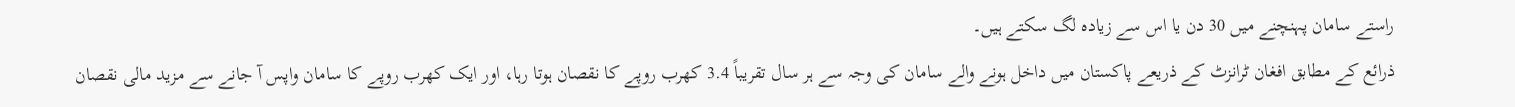راستے سامان پہنچنے میں 30 دن یا اس سے زیادہ لگ سکتے ہیں۔
ذرائع کے مطابق افغان ٹرانزٹ کے ذریعے پاکستان میں داخل ہونے والے سامان کی وجہ سے ہر سال تقریباً 3.4 کھرب روپے کا نقصان ہوتا رہا، اور ایک کھرب روپے کا سامان واپس آ جانے سے مزید مالی نقصان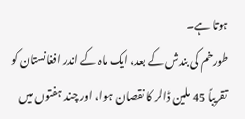ہوتا ہے۔
طورخم کی بندش کے بعد، ایک ماہ کے اندر افغانستان کو تقریباً 45 ملین ڈالر کا نقصان ہوا، اور چند ہفتوں میں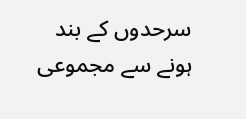سرحدوں کے بند ہونے سے مجموعی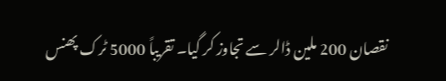نقصان 200 ملین ڈالر سے تجاوز کر گیا۔ تقریباً 5000 ٹرک پھنس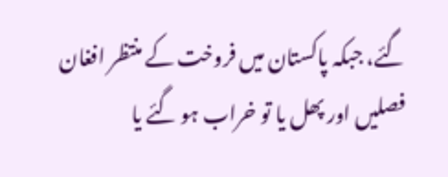گئے، جبکہ پاکستان میں فروخت کے منتظر افغان فصلیں اور پھل یا تو خراب ہو گئے یا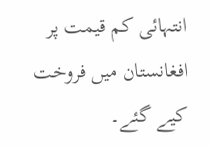انتہائی کم قیمت پر افغانستان میں فروخت کیے گئے۔